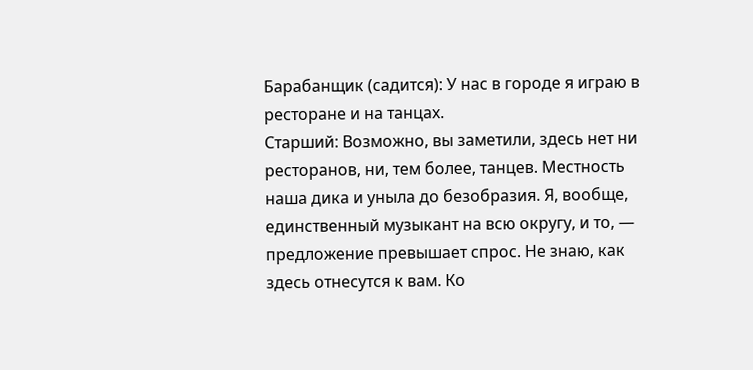Барабанщик (садится): У нас в городе я играю в ресторане и на танцах.
Старший: Возможно, вы заметили, здесь нет ни ресторанов, ни, тем более, танцев. Местность наша дика и уныла до безобразия. Я, вообще, единственный музыкант на всю округу, и то, — предложение превышает спрос. Не знаю, как здесь отнесутся к вам. Ко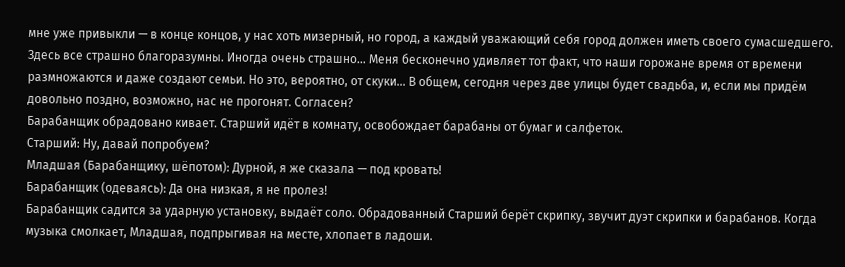мне уже привыкли — в конце концов, у нас хоть мизерный, но город, а каждый уважающий себя город должен иметь своего сумасшедшего. Здесь все страшно благоразумны. Иногда очень страшно… Меня бесконечно удивляет тот факт, что наши горожане время от времени размножаются и даже создают семьи. Но это, вероятно, от скуки… В общем, сегодня через две улицы будет свадьба, и, если мы придём довольно поздно, возможно, нас не прогонят. Согласен?
Барабанщик обрадовано кивает. Старший идёт в комнату, освобождает барабаны от бумаг и салфеток.
Старший: Ну, давай попробуем?
Младшая (Барабанщику, шёпотом): Дурной, я же сказала — под кровать!
Барабанщик (одеваясь): Да она низкая, я не пролез!
Барабанщик садится за ударную установку, выдаёт соло. Обрадованный Старший берёт скрипку, звучит дуэт скрипки и барабанов. Когда музыка смолкает, Младшая, подпрыгивая на месте, хлопает в ладоши.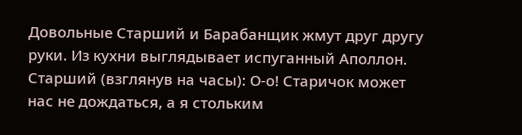Довольные Старший и Барабанщик жмут друг другу руки. Из кухни выглядывает испуганный Аполлон.
Старший (взглянув на часы): О-о! Старичок может нас не дождаться, а я стольким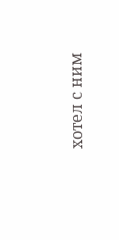хотел с ним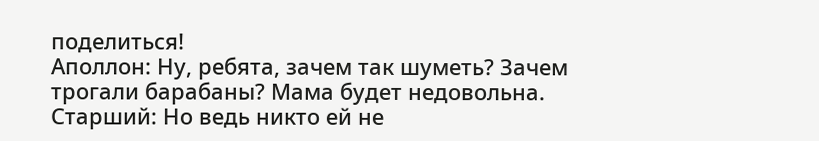поделиться!
Аполлон: Ну, ребята, зачем так шуметь? Зачем трогали барабаны? Мама будет недовольна.
Старший: Но ведь никто ей не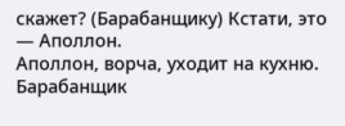скажет? (Барабанщику) Кстати, это — Аполлон.
Аполлон, ворча, уходит на кухню.
Барабанщик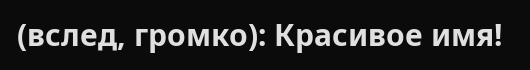(вслед, громко): Красивое имя!